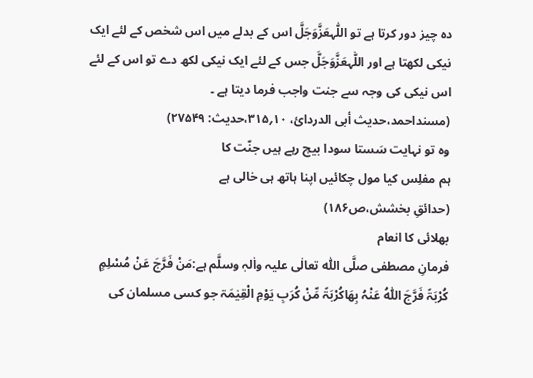دہ چیز دور کرتا ہے تو اللّٰہعَزَّوَجَلَّ اس کے بدلے میں اس شخص کے لئے ایک نیکی لکھتا ہے اور اللّٰہعَزَّوَجَلَّ جس کے لئے ایک نیکی لکھ دے تو اس کے لئے اس نیکی کی وجہ سے جنت واجب فرما دیتا ہے ۔
(مسنداحمد،حدیث أبی الدردائ، ۱۰؍۳۱۵،حدیث: ۲۷۵۴۹)
وہ تو نہایت سَستا سودا بیچ رہے ہیں جنّت کا
ہم مفلِس کیا مول چکائیں اپنا ہاتھ ہی خالی ہے
(حدائقِ بخشش،ص۱۸۶)
بھلائی کا انعام
فرمانِ مصطفی صلَّی اللّٰہ تعالٰی علیہ واٰلہٖ وسلَّم ہے:مَنْ فَرَّجَ عَنْ مُسْلِمٍ کُرْبَۃً فَرَّجَ اللّٰہُ عَنْہُ بِھَاکُرْبَۃً مِّنْ کُرَبِ یَوْمِ الْقِیٰمَۃ جو کسی مسلمان کی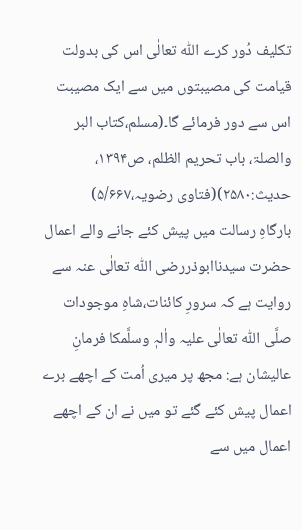تکلیف دُور کرے اللّٰہ تعالٰی اس کی بدولت قیامت کی مصیبتوں میں سے ایک مصیبت اس سے دور فرمائے گا۔(مسلم،کتاب البر والصلۃ، باب تحریم الظلم، ص۱۳۹۴، حدیث:۲۵۸۰)(فتاوی رضویہ،۵/۶۶۷)
بارگاہِ رسالت میں پیش کئے جانے والے اعمال
حضرت سیدناابوذررضی اللّٰہ تعالٰی عنہ سے روایت ہے کہ سرورِ کائنات،شاہِ موجودات صلَّی اللّٰہ تعالٰی علیہ واٰلہٖ وسلَّمکا فرمانِ عالیشان ہے: مجھ پر میری اُمت کے اچھے برے اعمال پیش کئے گئے تو میں نے ان کے اچھے اعمال میں سے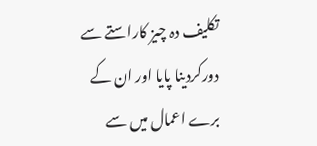تکلیف دہ چیز کاراستے سے دورکردینا پایا اور ان کے برے اعمال میں سے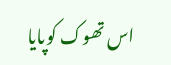اس تھوک کوپایا